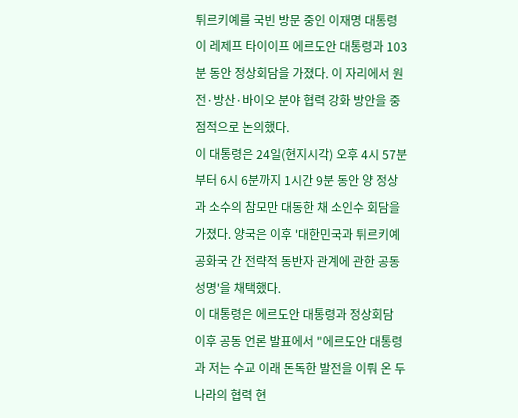튀르키예를 국빈 방문 중인 이재명 대통령이 레제프 타이이프 에르도안 대통령과 103분 동안 정상회담을 가졌다. 이 자리에서 원전·방산·바이오 분야 협력 강화 방안을 중점적으로 논의했다.
이 대통령은 24일(현지시각) 오후 4시 57분부터 6시 6분까지 1시간 9분 동안 양 정상과 소수의 참모만 대동한 채 소인수 회담을 가졌다. 양국은 이후 '대한민국과 튀르키예 공화국 간 전략적 동반자 관계에 관한 공동성명'을 채택했다.
이 대통령은 에르도안 대통령과 정상회담 이후 공동 언론 발표에서 "에르도안 대통령과 저는 수교 이래 돈독한 발전을 이뤄 온 두 나라의 협력 현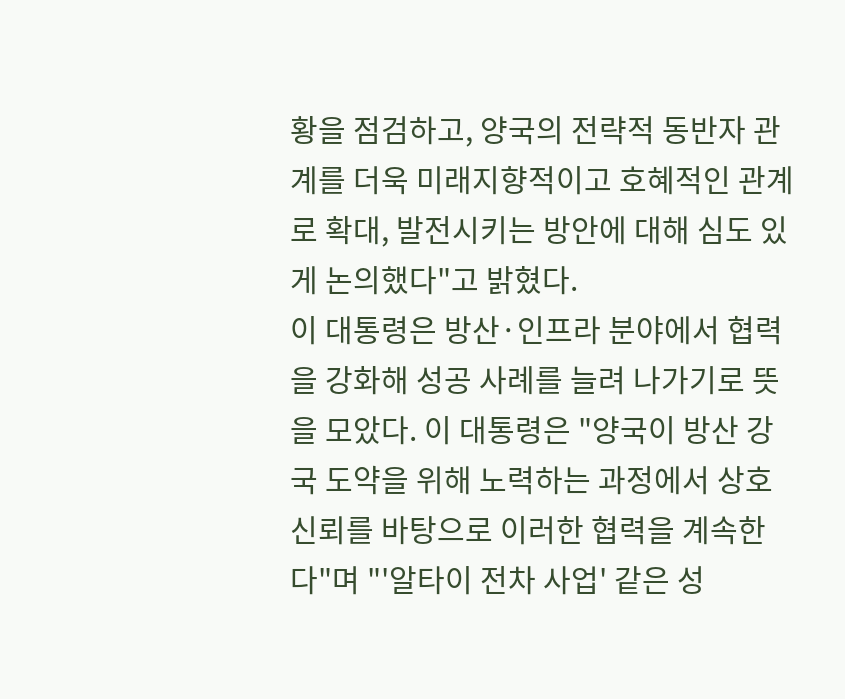황을 점검하고, 양국의 전략적 동반자 관계를 더욱 미래지향적이고 호혜적인 관계로 확대, 발전시키는 방안에 대해 심도 있게 논의했다"고 밝혔다.
이 대통령은 방산·인프라 분야에서 협력을 강화해 성공 사례를 늘려 나가기로 뜻을 모았다. 이 대통령은 "양국이 방산 강국 도약을 위해 노력하는 과정에서 상호 신뢰를 바탕으로 이러한 협력을 계속한다"며 "'알타이 전차 사업' 같은 성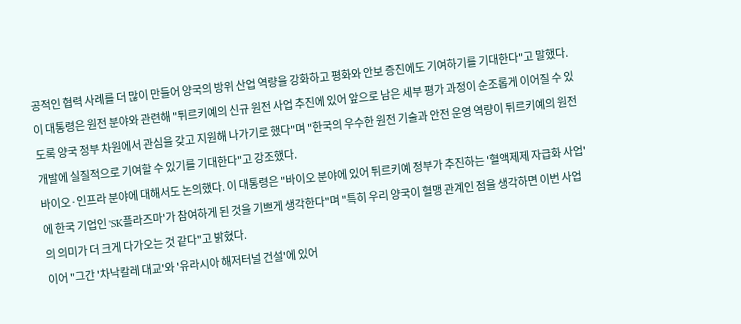공적인 협력 사례를 더 많이 만들어 양국의 방위 산업 역량을 강화하고 평화와 안보 증진에도 기여하기를 기대한다"고 말했다.
이 대통령은 원전 분야와 관련해 "튀르키예의 신규 원전 사업 추진에 있어 앞으로 남은 세부 평가 과정이 순조롭게 이어질 수 있도록 양국 정부 차원에서 관심을 갖고 지원해 나가기로 했다"며 "한국의 우수한 원전 기술과 안전 운영 역량이 튀르키예의 원전 개발에 실질적으로 기여할 수 있기를 기대한다"고 강조했다.
바이오·인프라 분야에 대해서도 논의했다. 이 대통령은 "바이오 분야에 있어 튀르키예 정부가 추진하는 '혈액제제 자급화 사업'에 한국 기업인 'SK플라즈마'가 참여하게 된 것을 기쁘게 생각한다"며 "특히 우리 양국이 혈맹 관계인 점을 생각하면 이번 사업의 의미가 더 크게 다가오는 것 같다"고 밝혔다.
이어 "그간 '차낙칼레 대교'와 '유라시아 해저터널 건설'에 있어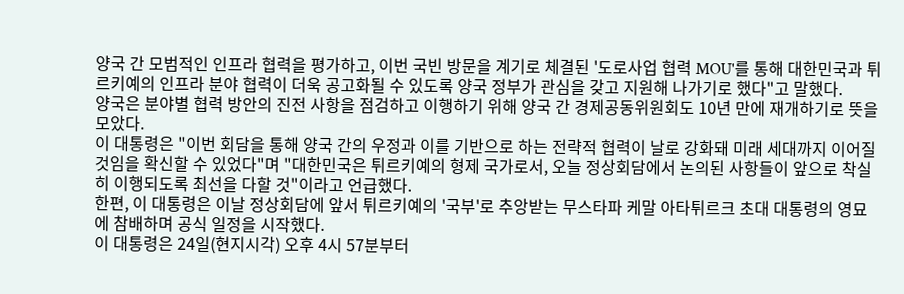양국 간 모범적인 인프라 협력을 평가하고, 이번 국빈 방문을 계기로 체결된 '도로사업 협력 MOU'를 통해 대한민국과 튀르키예의 인프라 분야 협력이 더욱 공고화될 수 있도록 양국 정부가 관심을 갖고 지원해 나가기로 했다"고 말했다.
양국은 분야별 협력 방안의 진전 사항을 점검하고 이행하기 위해 양국 간 경제공동위원회도 10년 만에 재개하기로 뜻을 모았다.
이 대통령은 "이번 회담을 통해 양국 간의 우정과 이를 기반으로 하는 전략적 협력이 날로 강화돼 미래 세대까지 이어질 것임을 확신할 수 있었다"며 "대한민국은 튀르키예의 형제 국가로서, 오늘 정상회담에서 논의된 사항들이 앞으로 착실히 이행되도록 최선을 다할 것"이라고 언급했다.
한편, 이 대통령은 이날 정상회담에 앞서 튀르키예의 '국부'로 추앙받는 무스타파 케말 아타튀르크 초대 대통령의 영묘에 참배하며 공식 일정을 시작했다.
이 대통령은 24일(현지시각) 오후 4시 57분부터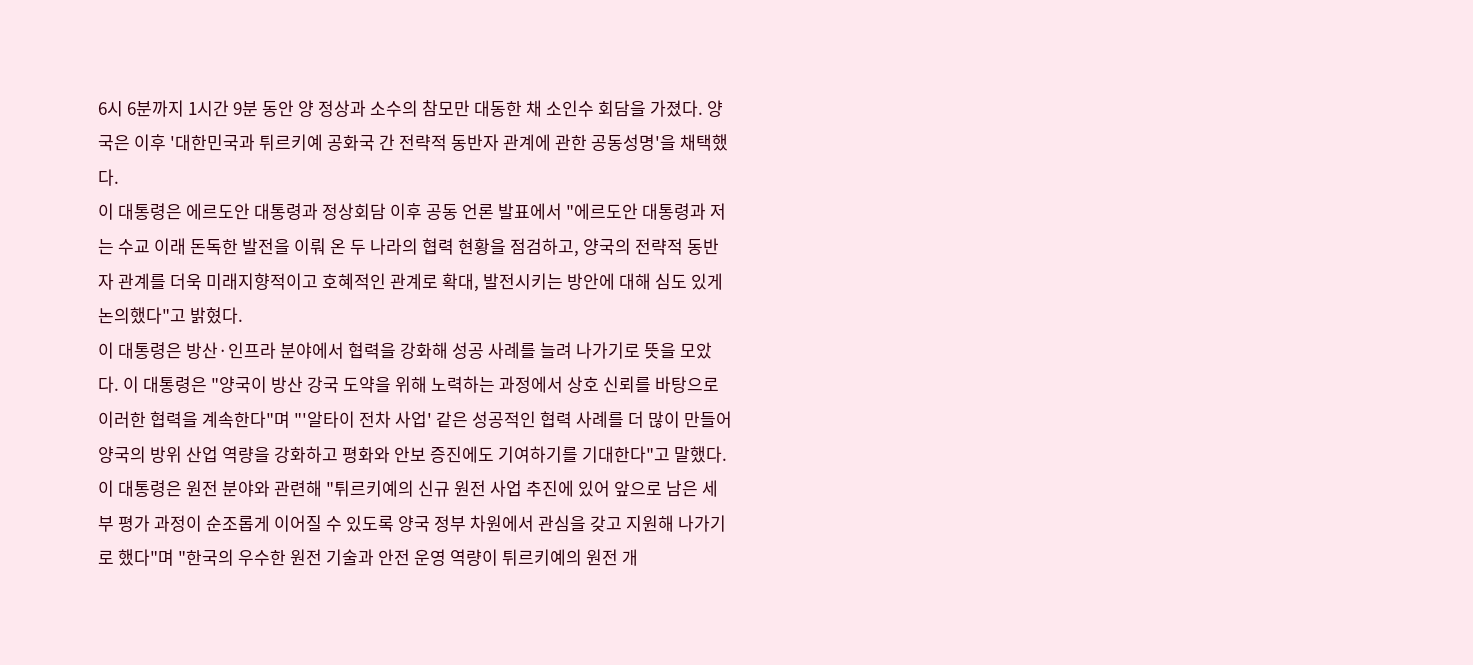6시 6분까지 1시간 9분 동안 양 정상과 소수의 참모만 대동한 채 소인수 회담을 가졌다. 양국은 이후 '대한민국과 튀르키예 공화국 간 전략적 동반자 관계에 관한 공동성명'을 채택했다.
이 대통령은 에르도안 대통령과 정상회담 이후 공동 언론 발표에서 "에르도안 대통령과 저는 수교 이래 돈독한 발전을 이뤄 온 두 나라의 협력 현황을 점검하고, 양국의 전략적 동반자 관계를 더욱 미래지향적이고 호혜적인 관계로 확대, 발전시키는 방안에 대해 심도 있게 논의했다"고 밝혔다.
이 대통령은 방산·인프라 분야에서 협력을 강화해 성공 사례를 늘려 나가기로 뜻을 모았다. 이 대통령은 "양국이 방산 강국 도약을 위해 노력하는 과정에서 상호 신뢰를 바탕으로 이러한 협력을 계속한다"며 "'알타이 전차 사업' 같은 성공적인 협력 사례를 더 많이 만들어 양국의 방위 산업 역량을 강화하고 평화와 안보 증진에도 기여하기를 기대한다"고 말했다.
이 대통령은 원전 분야와 관련해 "튀르키예의 신규 원전 사업 추진에 있어 앞으로 남은 세부 평가 과정이 순조롭게 이어질 수 있도록 양국 정부 차원에서 관심을 갖고 지원해 나가기로 했다"며 "한국의 우수한 원전 기술과 안전 운영 역량이 튀르키예의 원전 개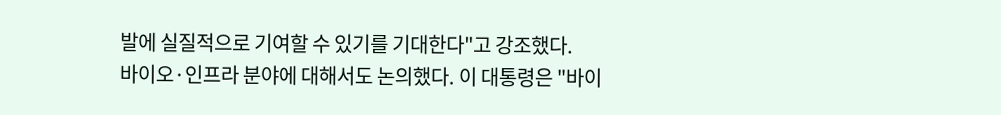발에 실질적으로 기여할 수 있기를 기대한다"고 강조했다.
바이오·인프라 분야에 대해서도 논의했다. 이 대통령은 "바이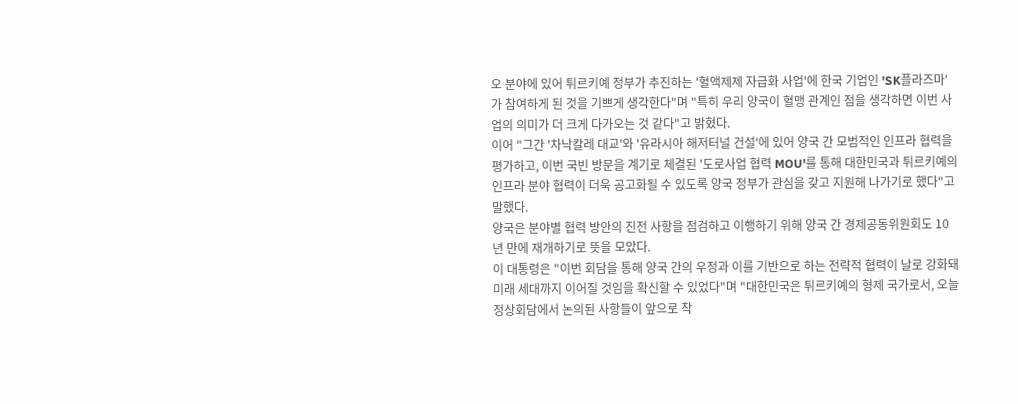오 분야에 있어 튀르키예 정부가 추진하는 '혈액제제 자급화 사업'에 한국 기업인 'SK플라즈마'가 참여하게 된 것을 기쁘게 생각한다"며 "특히 우리 양국이 혈맹 관계인 점을 생각하면 이번 사업의 의미가 더 크게 다가오는 것 같다"고 밝혔다.
이어 "그간 '차낙칼레 대교'와 '유라시아 해저터널 건설'에 있어 양국 간 모범적인 인프라 협력을 평가하고, 이번 국빈 방문을 계기로 체결된 '도로사업 협력 MOU'를 통해 대한민국과 튀르키예의 인프라 분야 협력이 더욱 공고화될 수 있도록 양국 정부가 관심을 갖고 지원해 나가기로 했다"고 말했다.
양국은 분야별 협력 방안의 진전 사항을 점검하고 이행하기 위해 양국 간 경제공동위원회도 10년 만에 재개하기로 뜻을 모았다.
이 대통령은 "이번 회담을 통해 양국 간의 우정과 이를 기반으로 하는 전략적 협력이 날로 강화돼 미래 세대까지 이어질 것임을 확신할 수 있었다"며 "대한민국은 튀르키예의 형제 국가로서, 오늘 정상회담에서 논의된 사항들이 앞으로 착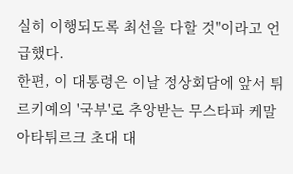실히 이행되도록 최선을 다할 것"이라고 언급했다.
한편, 이 대통령은 이날 정상회담에 앞서 튀르키예의 '국부'로 추앙받는 무스타파 케말 아타튀르크 초대 대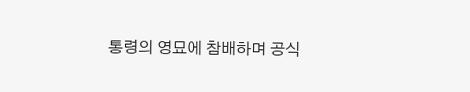통령의 영묘에 참배하며 공식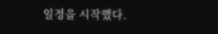일정을 시작했다.